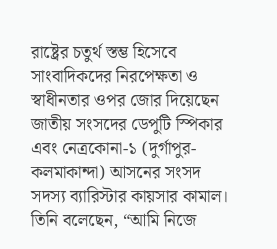রাষ্ট্রের চতুর্থ স্তম্ভ হিসেবে সাংবাদিকদের নিরপেক্ষতা ও স্বাধীনতার ওপর জোর দিয়েছেন জাতীয় সংসদের ডেপুটি স্পিকার এবং নেত্রকোনা-১ (দুর্গাপুর-কলমাকান্দা) আসনের সংসদ সদস্য ব্যারিস্টার কায়সার কামাল। তিনি বলেছেন, “আমি নিজে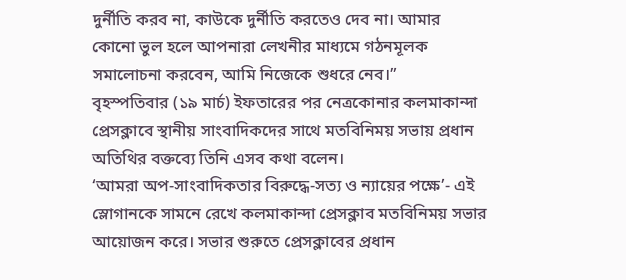দুর্নীতি করব না, কাউকে দুর্নীতি করতেও দেব না। আমার কোনো ভুল হলে আপনারা লেখনীর মাধ্যমে গঠনমূলক সমালোচনা করবেন, আমি নিজেকে শুধরে নেব।”
বৃহস্পতিবার (১৯ মার্চ) ইফতারের পর নেত্রকোনার কলমাকান্দা প্রেসক্লাবে স্থানীয় সাংবাদিকদের সাথে মতবিনিময় সভায় প্রধান অতিথির বক্তব্যে তিনি এসব কথা বলেন।
‘আমরা অপ-সাংবাদিকতার বিরুদ্ধে-সত্য ও ন্যায়ের পক্ষে’- এই স্লোগানকে সামনে রেখে কলমাকান্দা প্রেসক্লাব মতবিনিময় সভার আয়োজন করে। সভার শুরুতে প্রেসক্লাবের প্রধান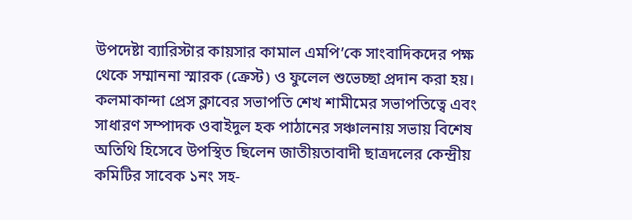উপদেষ্টা ব্যারিস্টার কায়সার কামাল এমপি’কে সাংবাদিকদের পক্ষ থেকে সম্মাননা স্মারক (ক্রেস্ট) ও ফুলেল শুভেচ্ছা প্রদান করা হয়।
কলমাকান্দা প্রেস ক্লাবের সভাপতি শেখ শামীমের সভাপতিত্বে এবং সাধারণ সম্পাদক ওবাইদুল হক পাঠানের সঞ্চালনায় সভায় বিশেষ অতিথি হিসেবে উপস্থিত ছিলেন জাতীয়তাবাদী ছাত্রদলের কেন্দ্রীয় কমিটির সাবেক ১নং সহ-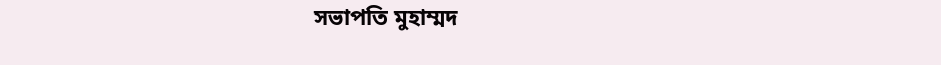সভাপতি মুহাম্মদ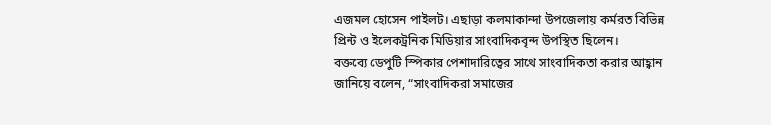এজমল হোসেন পাইলট। এছাড়া কলমাকান্দা উপজেলায় কর্মরত বিভিন্ন প্রিন্ট ও ইলেকট্রনিক মিডিয়ার সাংবাদিকবৃন্দ উপস্থিত ছিলেন।
বক্তব্যে ডেপুটি স্পিকার পেশাদারিত্বের সাথে সাংবাদিকতা করার আহ্বান জানিয়ে বলেন, “সাংবাদিকরা সমাজের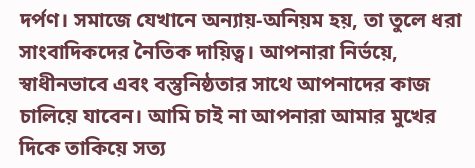দর্পণ। সমাজে যেখানে অন্যায়-অনিয়ম হয়, তা তুলে ধরা সাংবাদিকদের নৈতিক দায়িত্ব। আপনারা নির্ভয়ে, স্বাধীনভাবে এবং বস্তুনিষ্ঠতার সাথে আপনাদের কাজ চালিয়ে যাবেন। আমি চাই না আপনারা আমার মুখের দিকে তাকিয়ে সত্য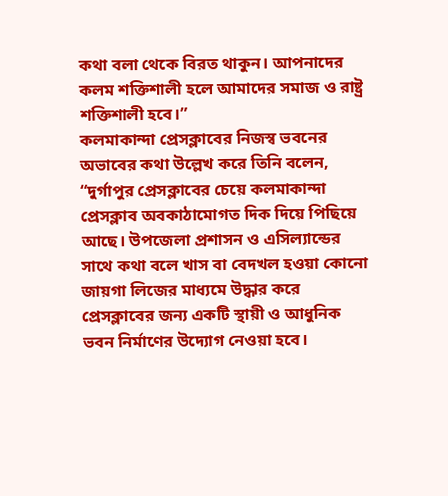কথা বলা থেকে বিরত থাকুন। আপনাদের কলম শক্তিশালী হলে আমাদের সমাজ ও রাষ্ট্র শক্তিশালী হবে।”
কলমাকান্দা প্রেসক্লাবের নিজস্ব ভবনের অভাবের কথা উল্লেখ করে তিনি বলেন, “দুর্গাপুর প্রেসক্লাবের চেয়ে কলমাকান্দা প্রেসক্লাব অবকাঠামোগত দিক দিয়ে পিছিয়ে আছে। উপজেলা প্রশাসন ও এসিল্যান্ডের সাথে কথা বলে খাস বা বেদখল হওয়া কোনো জায়গা লিজের মাধ্যমে উদ্ধার করে প্রেসক্লাবের জন্য একটি স্থায়ী ও আধুনিক ভবন নির্মাণের উদ্যোগ নেওয়া হবে।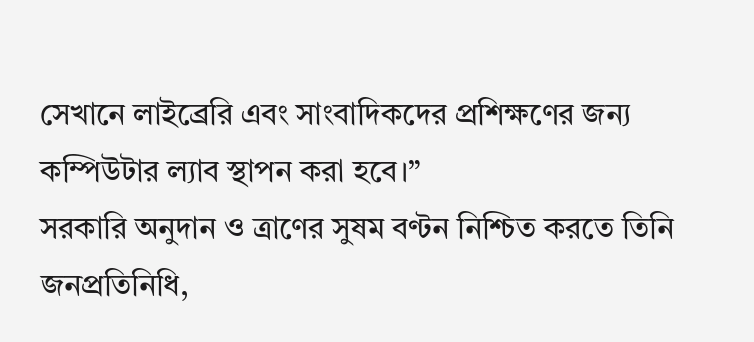সেখানে লাইব্রেরি এবং সাংবাদিকদের প্রশিক্ষণের জন্য কম্পিউটার ল্যাব স্থাপন করা হবে।”
সরকারি অনুদান ও ত্রাণের সুষম বণ্টন নিশ্চিত করতে তিনি জনপ্রতিনিধি,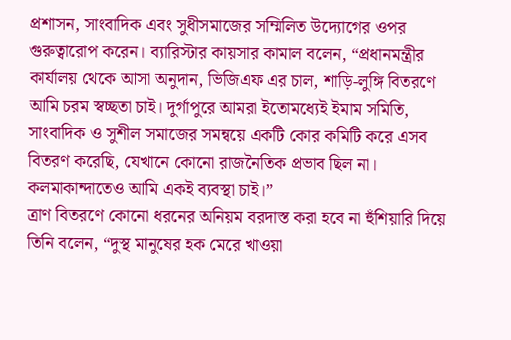প্রশাসন, সাংবাদিক এবং সুধীসমাজের সম্মিলিত উদ্যোগের ওপর গুরুত্বারোপ করেন। ব্যারিস্টার কায়সার কামাল বলেন, “প্রধানমন্ত্রীর কার্যালয় থেকে আসা অনুদান, ভিজিএফ এর চাল, শাড়ি-লুঙ্গি বিতরণে আমি চরম স্বচ্ছতা চাই। দুর্গাপুরে আমরা ইতোমধ্যেই ইমাম সমিতি, সাংবাদিক ও সুশীল সমাজের সমন্বয়ে একটি কোর কমিটি করে এসব বিতরণ করেছি, যেখানে কোনো রাজনৈতিক প্রভাব ছিল না। কলমাকান্দাতেও আমি একই ব্যবস্থা চাই।”
ত্রাণ বিতরণে কোনো ধরনের অনিয়ম বরদাস্ত করা হবে না হুঁশিয়ারি দিয়ে তিনি বলেন, “দুস্থ মানুষের হক মেরে খাওয়া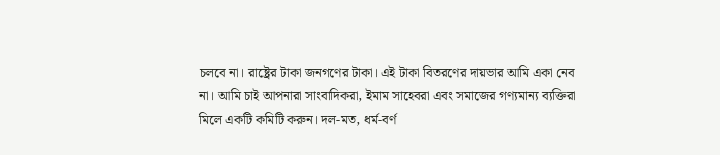চলবে না। রাষ্ট্রের টাকা জনগণের টাকা। এই টাকা বিতরণের দায়ভার আমি একা নেব না। আমি চাই আপনারা সাংবাদিকরা, ইমাম সাহেবরা এবং সমাজের গণ্যমান্য ব্যক্তিরা মিলে একটি কমিটি করুন। দল-মত, ধর্ম-বর্ণ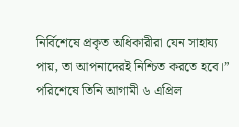নির্বিশেষে প্রকৃত অধিকারীরা যেন সাহায্য পায়, তা আপনাদেরই নিশ্চিত করতে হবে।”
পরিশেষে তিনি আগামী ৬ এপ্রিল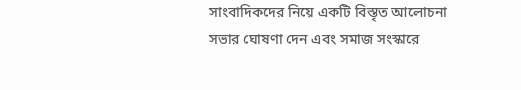সাংবাদিকদের নিয়ে একটি বিস্তৃত আলোচনা সভার ঘোষণা দেন এবং সমাজ সংস্কারে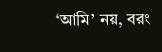‘আমি’ নয়, বরং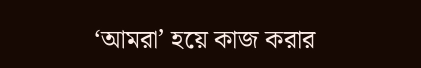‘আমরা’ হয়ে কাজ করার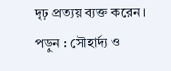দৃঢ় প্রত্যয় ব্যক্ত করেন।
পড়ুন : সৌহার্দ্য ও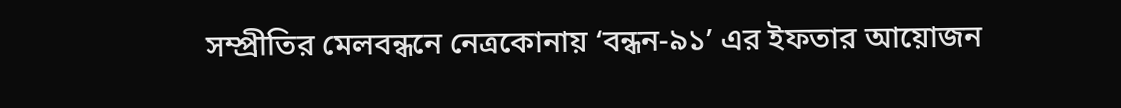সম্প্রীতির মেলবন্ধনে নেত্রকোনায় ‘বন্ধন-৯১’ এর ইফতার আয়োজন